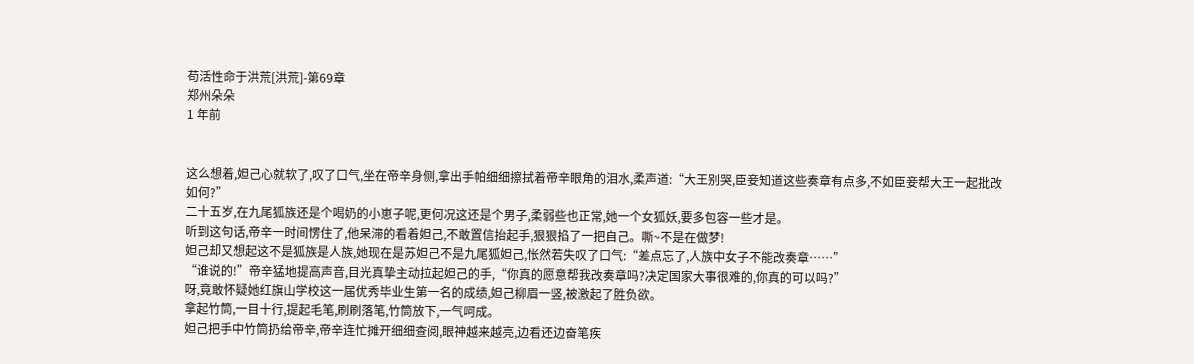苟活性命于洪荒[洪荒]-第69章
郑州朵朵
1 年前


这么想着,妲己心就软了,叹了口气,坐在帝辛身侧,拿出手帕细细擦拭着帝辛眼角的泪水,柔声道:“大王别哭,臣妾知道这些奏章有点多,不如臣妾帮大王一起批改如何?”
二十五岁,在九尾狐族还是个喝奶的小崽子呢,更何况这还是个男子,柔弱些也正常,她一个女狐妖,要多包容一些才是。
听到这句话,帝辛一时间愣住了,他呆滞的看着妲己,不敢置信抬起手,狠狠掐了一把自己。嘶~不是在做梦!
妲己却又想起这不是狐族是人族,她现在是苏妲己不是九尾狐妲己,怅然若失叹了口气:“差点忘了,人族中女子不能改奏章……”
“谁说的!”帝辛猛地提高声音,目光真挚主动拉起妲己的手,“你真的愿意帮我改奏章吗?决定国家大事很难的,你真的可以吗?”
呀,竟敢怀疑她红旗山学校这一届优秀毕业生第一名的成绩,妲己柳眉一竖,被激起了胜负欲。
拿起竹筒,一目十行,提起毛笔,刷刷落笔,竹筒放下,一气呵成。
妲己把手中竹筒扔给帝辛,帝辛连忙摊开细细查阅,眼神越来越亮,边看还边奋笔疾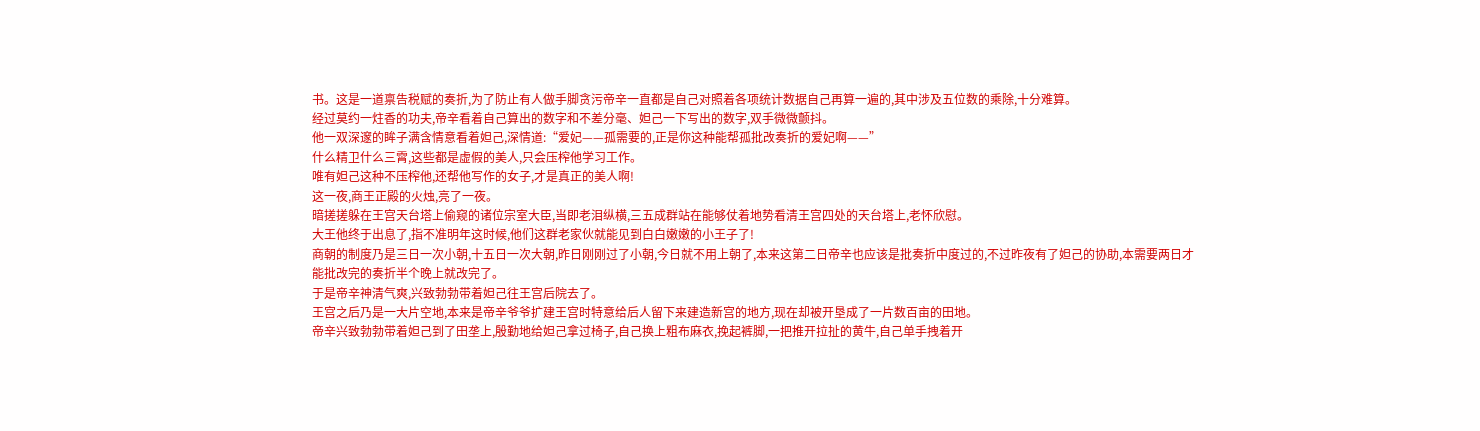书。这是一道禀告税赋的奏折,为了防止有人做手脚贪污帝辛一直都是自己对照着各项统计数据自己再算一遍的,其中涉及五位数的乘除,十分难算。
经过莫约一炷香的功夫,帝辛看着自己算出的数字和不差分毫、妲己一下写出的数字,双手微微颤抖。
他一双深邃的眸子满含情意看着妲己,深情道:“爱妃——孤需要的,正是你这种能帮孤批改奏折的爱妃啊——”
什么精卫什么三霄,这些都是虚假的美人,只会压榨他学习工作。
唯有妲己这种不压榨他,还帮他写作的女子,才是真正的美人啊!
这一夜,商王正殿的火烛,亮了一夜。
暗搓搓躲在王宫天台塔上偷窥的诸位宗室大臣,当即老泪纵横,三五成群站在能够仗着地势看清王宫四处的天台塔上,老怀欣慰。
大王他终于出息了,指不准明年这时候,他们这群老家伙就能见到白白嫩嫩的小王子了!
商朝的制度乃是三日一次小朝,十五日一次大朝,昨日刚刚过了小朝,今日就不用上朝了,本来这第二日帝辛也应该是批奏折中度过的,不过昨夜有了妲己的协助,本需要两日才能批改完的奏折半个晚上就改完了。
于是帝辛神清气爽,兴致勃勃带着妲己往王宫后院去了。
王宫之后乃是一大片空地,本来是帝辛爷爷扩建王宫时特意给后人留下来建造新宫的地方,现在却被开垦成了一片数百亩的田地。
帝辛兴致勃勃带着妲己到了田垄上,殷勤地给妲己拿过椅子,自己换上粗布麻衣,挽起裤脚,一把推开拉扯的黄牛,自己单手拽着开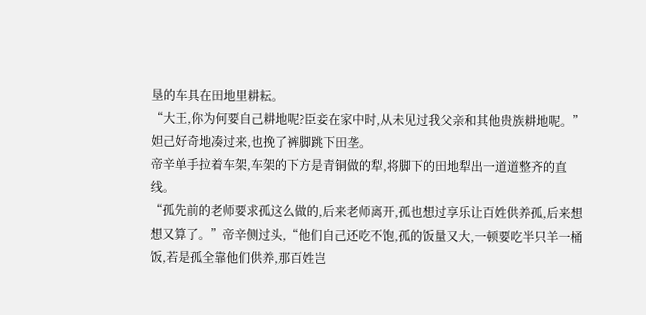垦的车具在田地里耕耘。
“大王,你为何要自己耕地呢?臣妾在家中时,从未见过我父亲和其他贵族耕地呢。”妲己好奇地凑过来,也挽了裤脚跳下田垄。
帝辛单手拉着车架,车架的下方是青铜做的犁,将脚下的田地犁出一道道整齐的直线。
“孤先前的老师要求孤这么做的,后来老师离开,孤也想过享乐让百姓供养孤,后来想想又算了。”帝辛侧过头,“他们自己还吃不饱,孤的饭量又大,一顿要吃半只羊一桶饭,若是孤全靠他们供养,那百姓岂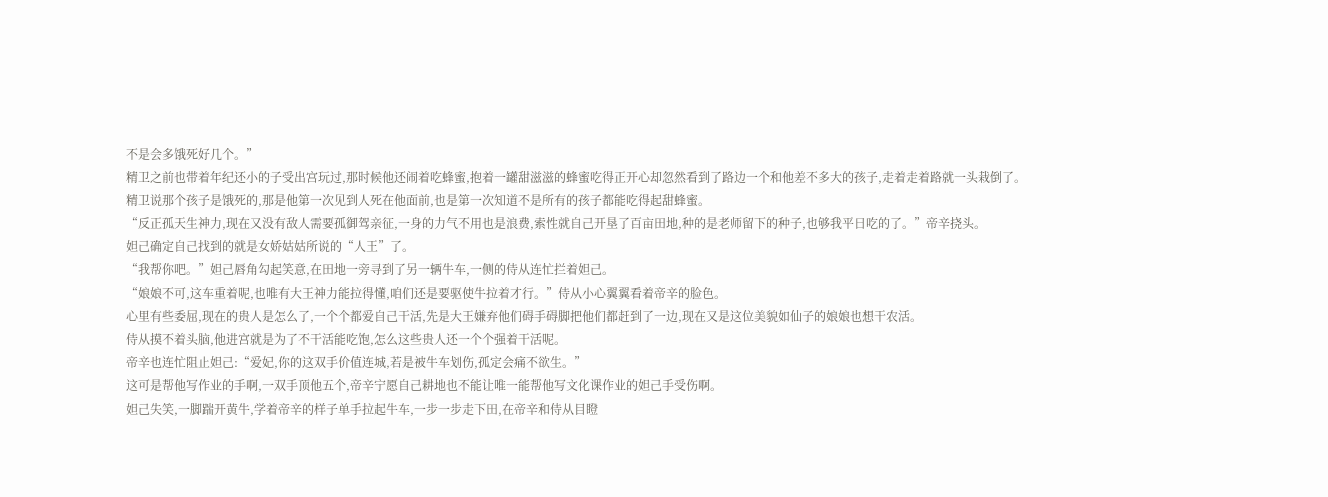不是会多饿死好几个。”
精卫之前也带着年纪还小的子受出宫玩过,那时候他还闹着吃蜂蜜,抱着一罐甜滋滋的蜂蜜吃得正开心却忽然看到了路边一个和他差不多大的孩子,走着走着路就一头栽倒了。
精卫说那个孩子是饿死的,那是他第一次见到人死在他面前,也是第一次知道不是所有的孩子都能吃得起甜蜂蜜。
“反正孤天生神力,现在又没有敌人需要孤御驾亲征,一身的力气不用也是浪费,索性就自己开垦了百亩田地,种的是老师留下的种子,也够我平日吃的了。”帝辛挠头。
妲己确定自己找到的就是女娇姑姑所说的“人王”了。
“我帮你吧。”妲己唇角勾起笑意,在田地一旁寻到了另一辆牛车,一侧的侍从连忙拦着妲己。
“娘娘不可,这车重着呢,也唯有大王神力能拉得懂,咱们还是要驱使牛拉着才行。”侍从小心翼翼看着帝辛的脸色。
心里有些委屈,现在的贵人是怎么了,一个个都爱自己干活,先是大王嫌弃他们碍手碍脚把他们都赶到了一边,现在又是这位美貌如仙子的娘娘也想干农活。
侍从摸不着头脑,他进宫就是为了不干活能吃饱,怎么这些贵人还一个个强着干活呢。
帝辛也连忙阻止妲己:“爱妃,你的这双手价值连城,若是被牛车划伤,孤定会痛不欲生。”
这可是帮他写作业的手啊,一双手顶他五个,帝辛宁愿自己耕地也不能让唯一能帮他写文化课作业的妲己手受伤啊。
妲己失笑,一脚踹开黄牛,学着帝辛的样子单手拉起牛车,一步一步走下田,在帝辛和侍从目瞪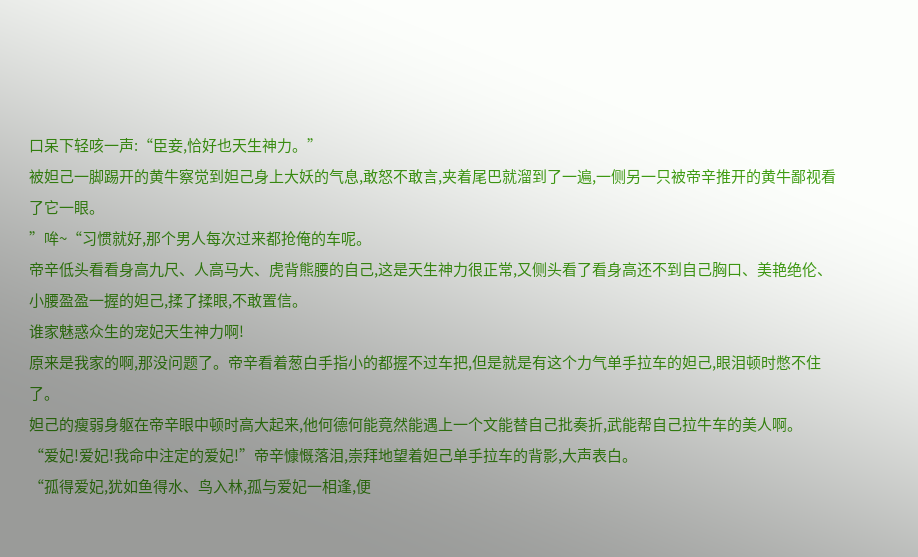口呆下轻咳一声:“臣妾,恰好也天生神力。”
被妲己一脚踢开的黄牛察觉到妲己身上大妖的气息,敢怒不敢言,夹着尾巴就溜到了一遍,一侧另一只被帝辛推开的黄牛鄙视看了它一眼。
”哞~“习惯就好,那个男人每次过来都抢俺的车呢。
帝辛低头看看身高九尺、人高马大、虎背熊腰的自己,这是天生神力很正常,又侧头看了看身高还不到自己胸口、美艳绝伦、小腰盈盈一握的妲己,揉了揉眼,不敢置信。
谁家魅惑众生的宠妃天生神力啊!
原来是我家的啊,那没问题了。帝辛看着葱白手指小的都握不过车把,但是就是有这个力气单手拉车的妲己,眼泪顿时憋不住了。
妲己的瘦弱身躯在帝辛眼中顿时高大起来,他何德何能竟然能遇上一个文能替自己批奏折,武能帮自己拉牛车的美人啊。
“爱妃!爱妃!我命中注定的爱妃!”帝辛慷慨落泪,崇拜地望着妲己单手拉车的背影,大声表白。
“孤得爱妃,犹如鱼得水、鸟入林,孤与爱妃一相逢,便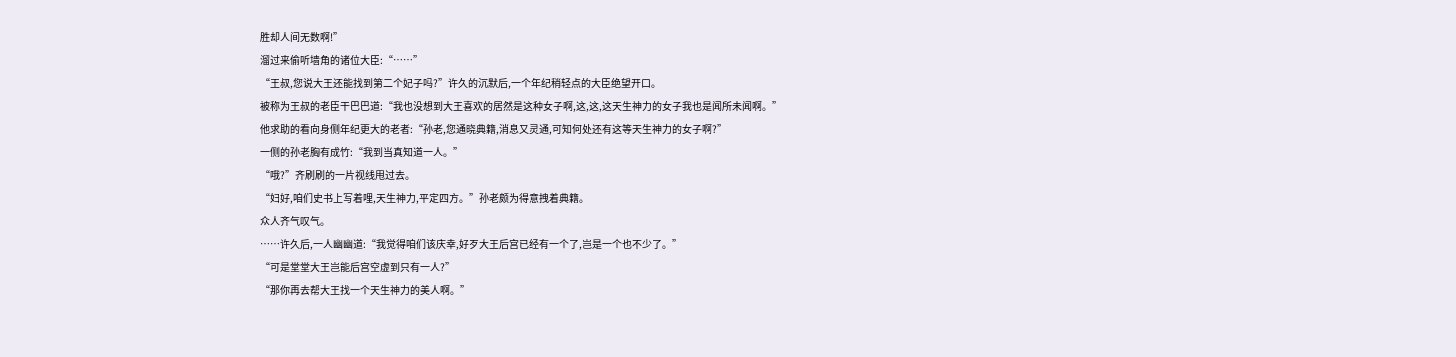胜却人间无数啊!”
溜过来偷听墙角的诸位大臣:“……”
“王叔,您说大王还能找到第二个妃子吗?”许久的沉默后,一个年纪稍轻点的大臣绝望开口。
被称为王叔的老臣干巴巴道:“我也没想到大王喜欢的居然是这种女子啊,这,这,这天生神力的女子我也是闻所未闻啊。”
他求助的看向身侧年纪更大的老者:“孙老,您通晓典籍,消息又灵通,可知何处还有这等天生神力的女子啊?”
一侧的孙老胸有成竹:“我到当真知道一人。”
“哦?”齐刷刷的一片视线甩过去。
“妇好,咱们史书上写着哩,天生神力,平定四方。”孙老颇为得意拽着典籍。
众人齐气叹气。
……许久后,一人幽幽道:“我觉得咱们该庆幸,好歹大王后宫已经有一个了,岂是一个也不少了。”
“可是堂堂大王岂能后宫空虚到只有一人?”
“那你再去帮大王找一个天生神力的美人啊。”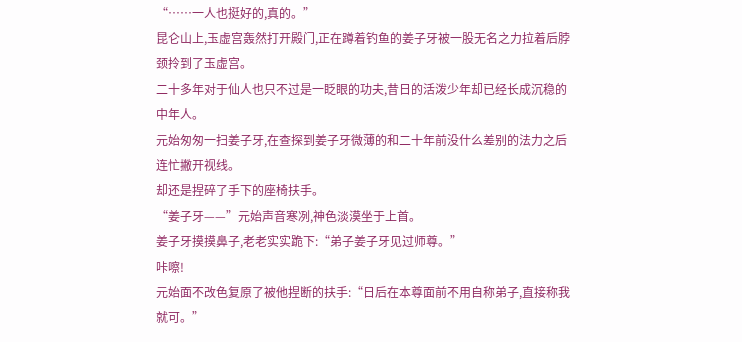“……一人也挺好的,真的。”
昆仑山上,玉虚宫轰然打开殿门,正在蹲着钓鱼的姜子牙被一股无名之力拉着后脖颈拎到了玉虚宫。
二十多年对于仙人也只不过是一眨眼的功夫,昔日的活泼少年却已经长成沉稳的中年人。
元始匆匆一扫姜子牙,在查探到姜子牙微薄的和二十年前没什么差别的法力之后连忙撇开视线。
却还是捏碎了手下的座椅扶手。
“姜子牙——”元始声音寒冽,神色淡漠坐于上首。
姜子牙摸摸鼻子,老老实实跪下:“弟子姜子牙见过师尊。”
咔嚓!
元始面不改色复原了被他捏断的扶手:“日后在本尊面前不用自称弟子,直接称我就可。”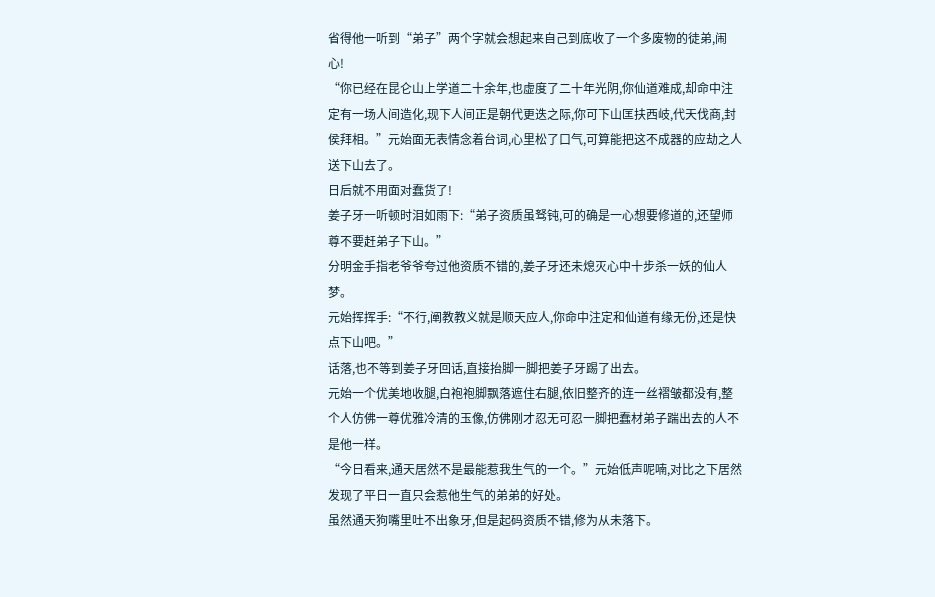省得他一听到“弟子”两个字就会想起来自己到底收了一个多废物的徒弟,闹心!
“你已经在昆仑山上学道二十余年,也虚度了二十年光阴,你仙道难成,却命中注定有一场人间造化,现下人间正是朝代更迭之际,你可下山匡扶西岐,代天伐商,封侯拜相。”元始面无表情念着台词,心里松了口气,可算能把这不成器的应劫之人送下山去了。
日后就不用面对蠢货了!
姜子牙一听顿时泪如雨下:“弟子资质虽驽钝,可的确是一心想要修道的,还望师尊不要赶弟子下山。”
分明金手指老爷爷夸过他资质不错的,姜子牙还未熄灭心中十步杀一妖的仙人梦。
元始挥挥手:“不行,阐教教义就是顺天应人,你命中注定和仙道有缘无份,还是快点下山吧。”
话落,也不等到姜子牙回话,直接抬脚一脚把姜子牙踢了出去。
元始一个优美地收腿,白袍袍脚飘落遮住右腿,依旧整齐的连一丝褶皱都没有,整个人仿佛一尊优雅冷清的玉像,仿佛刚才忍无可忍一脚把蠢材弟子踹出去的人不是他一样。
“今日看来,通天居然不是最能惹我生气的一个。”元始低声呢喃,对比之下居然发现了平日一直只会惹他生气的弟弟的好处。
虽然通天狗嘴里吐不出象牙,但是起码资质不错,修为从未落下。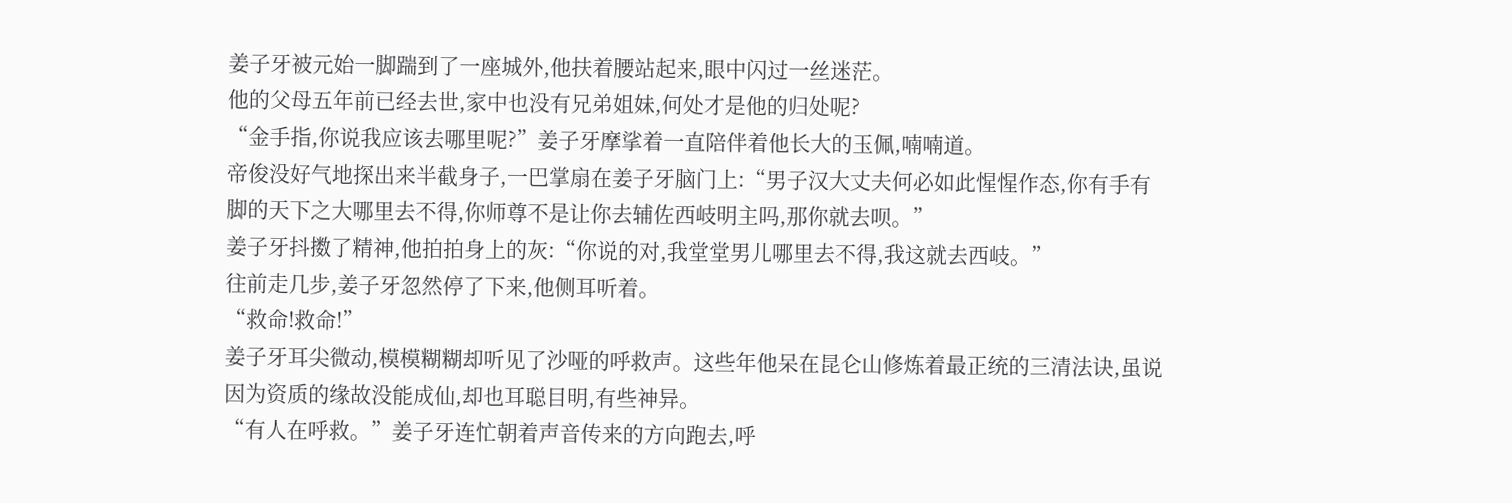姜子牙被元始一脚踹到了一座城外,他扶着腰站起来,眼中闪过一丝迷茫。
他的父母五年前已经去世,家中也没有兄弟姐妹,何处才是他的归处呢?
“金手指,你说我应该去哪里呢?”姜子牙摩挲着一直陪伴着他长大的玉佩,喃喃道。
帝俊没好气地探出来半截身子,一巴掌扇在姜子牙脑门上:“男子汉大丈夫何必如此惺惺作态,你有手有脚的天下之大哪里去不得,你师尊不是让你去辅佐西岐明主吗,那你就去呗。”
姜子牙抖擞了精神,他拍拍身上的灰:“你说的对,我堂堂男儿哪里去不得,我这就去西岐。”
往前走几步,姜子牙忽然停了下来,他侧耳听着。
“救命!救命!”
姜子牙耳尖微动,模模糊糊却听见了沙哑的呼救声。这些年他呆在昆仑山修炼着最正统的三清法诀,虽说因为资质的缘故没能成仙,却也耳聪目明,有些神异。
“有人在呼救。”姜子牙连忙朝着声音传来的方向跑去,呼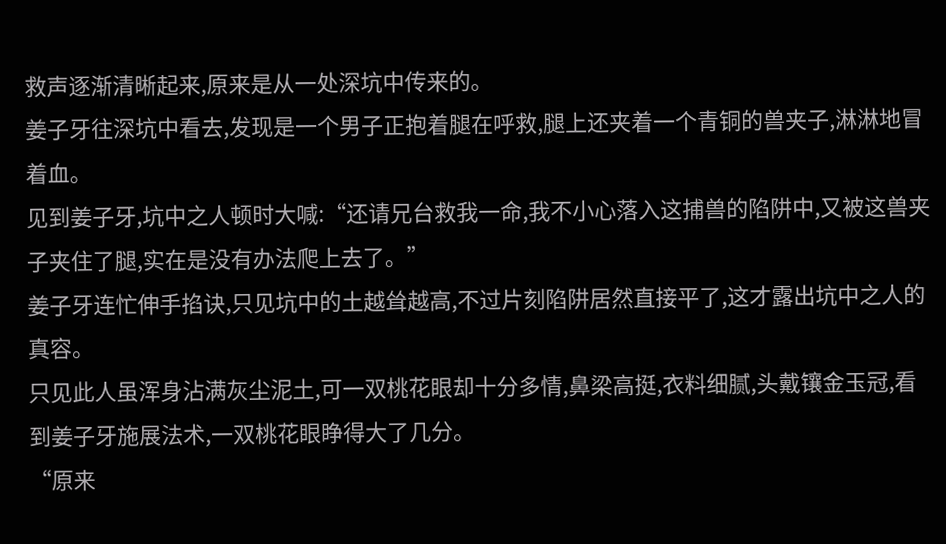救声逐渐清晰起来,原来是从一处深坑中传来的。
姜子牙往深坑中看去,发现是一个男子正抱着腿在呼救,腿上还夹着一个青铜的兽夹子,淋淋地冒着血。
见到姜子牙,坑中之人顿时大喊:“还请兄台救我一命,我不小心落入这捕兽的陷阱中,又被这兽夹子夹住了腿,实在是没有办法爬上去了。”
姜子牙连忙伸手掐诀,只见坑中的土越耸越高,不过片刻陷阱居然直接平了,这才露出坑中之人的真容。
只见此人虽浑身沾满灰尘泥土,可一双桃花眼却十分多情,鼻梁高挺,衣料细腻,头戴镶金玉冠,看到姜子牙施展法术,一双桃花眼睁得大了几分。
“原来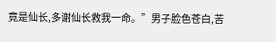竟是仙长,多谢仙长救我一命。”男子脸色苍白,苦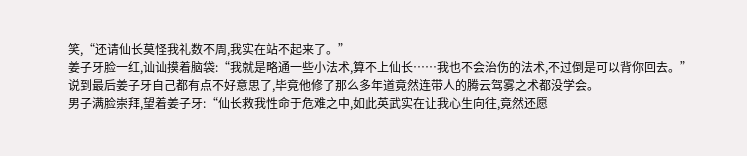笑,“还请仙长莫怪我礼数不周,我实在站不起来了。”
姜子牙脸一红,讪讪摸着脑袋:“我就是略通一些小法术,算不上仙长……我也不会治伤的法术,不过倒是可以背你回去。”
说到最后姜子牙自己都有点不好意思了,毕竟他修了那么多年道竟然连带人的腾云驾雾之术都没学会。
男子满脸崇拜,望着姜子牙:“仙长救我性命于危难之中,如此英武实在让我心生向往,竟然还愿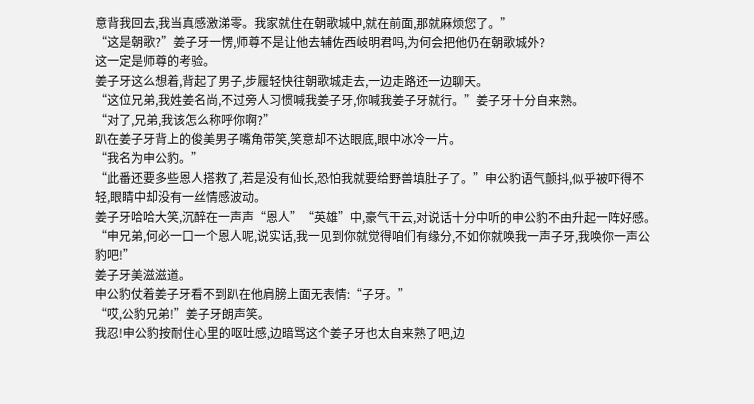意背我回去,我当真感激涕零。我家就住在朝歌城中,就在前面,那就麻烦您了。”
“这是朝歌?”姜子牙一愣,师尊不是让他去辅佐西岐明君吗,为何会把他仍在朝歌城外?
这一定是师尊的考验。
姜子牙这么想着,背起了男子,步履轻快往朝歌城走去,一边走路还一边聊天。
“这位兄弟,我姓姜名尚,不过旁人习惯喊我姜子牙,你喊我姜子牙就行。”姜子牙十分自来熟。
“对了,兄弟,我该怎么称呼你啊?”
趴在姜子牙背上的俊美男子嘴角带笑,笑意却不达眼底,眼中冰冷一片。
“我名为申公豹。”
“此番还要多些恩人搭救了,若是没有仙长,恐怕我就要给野兽填肚子了。”申公豹语气颤抖,似乎被吓得不轻,眼睛中却没有一丝情感波动。
姜子牙哈哈大笑,沉醉在一声声“恩人”“英雄”中,豪气干云,对说话十分中听的申公豹不由升起一阵好感。
“申兄弟,何必一口一个恩人呢,说实话,我一见到你就觉得咱们有缘分,不如你就唤我一声子牙,我唤你一声公豹吧!”
姜子牙美滋滋道。
申公豹仗着姜子牙看不到趴在他肩膀上面无表情:“子牙。”
“哎,公豹兄弟!”姜子牙朗声笑。
我忍!申公豹按耐住心里的呕吐感,边暗骂这个姜子牙也太自来熟了吧,边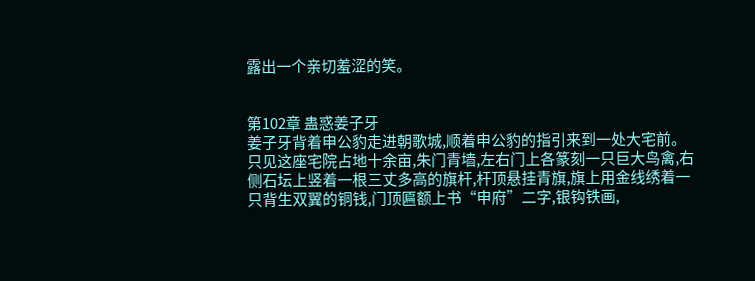露出一个亲切羞涩的笑。


第102章 蛊惑姜子牙
姜子牙背着申公豹走进朝歌城,顺着申公豹的指引来到一处大宅前。只见这座宅院占地十余亩,朱门青墙,左右门上各篆刻一只巨大鸟禽,右侧石坛上竖着一根三丈多高的旗杆,杆顶悬挂青旗,旗上用金线绣着一只背生双翼的铜钱,门顶匾额上书“申府”二字,银钩铁画,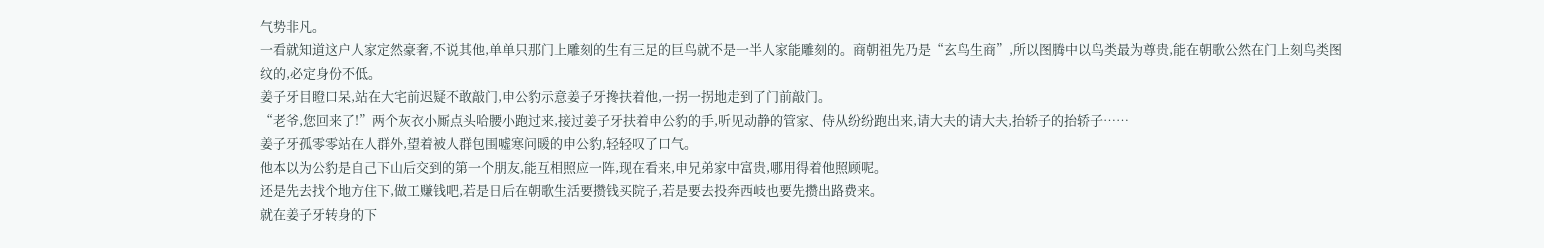气势非凡。
一看就知道这户人家定然豪奢,不说其他,单单只那门上雕刻的生有三足的巨鸟就不是一半人家能雕刻的。商朝祖先乃是“玄鸟生商”,所以图腾中以鸟类最为尊贵,能在朝歌公然在门上刻鸟类图纹的,必定身份不低。
姜子牙目瞪口呆,站在大宅前迟疑不敢敲门,申公豹示意姜子牙搀扶着他,一拐一拐地走到了门前敲门。
“老爷,您回来了!”两个灰衣小厮点头哈腰小跑过来,接过姜子牙扶着申公豹的手,听见动静的管家、侍从纷纷跑出来,请大夫的请大夫,抬轿子的抬轿子……
姜子牙孤零零站在人群外,望着被人群包围嘘寒问暖的申公豹,轻轻叹了口气。
他本以为公豹是自己下山后交到的第一个朋友,能互相照应一阵,现在看来,申兄弟家中富贵,哪用得着他照顾呢。
还是先去找个地方住下,做工赚钱吧,若是日后在朝歌生活要攒钱买院子,若是要去投奔西岐也要先攒出路费来。
就在姜子牙转身的下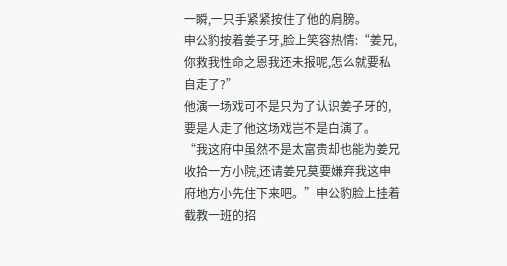一瞬,一只手紧紧按住了他的肩膀。
申公豹按着姜子牙,脸上笑容热情:“姜兄,你救我性命之恩我还未报呢,怎么就要私自走了?”
他演一场戏可不是只为了认识姜子牙的,要是人走了他这场戏岂不是白演了。
“我这府中虽然不是太富贵却也能为姜兄收拾一方小院,还请姜兄莫要嫌弃我这申府地方小先住下来吧。”申公豹脸上挂着截教一班的招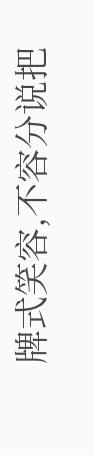牌式笑容,不容分说把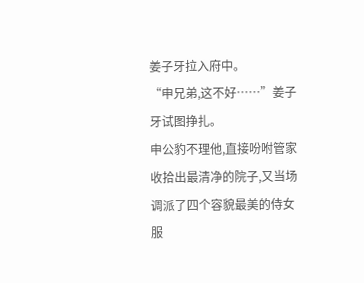姜子牙拉入府中。
“申兄弟,这不好……”姜子牙试图挣扎。
申公豹不理他,直接吩咐管家收拾出最清净的院子,又当场调派了四个容貌最美的侍女服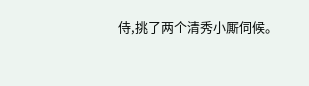侍,挑了两个清秀小厮伺候。